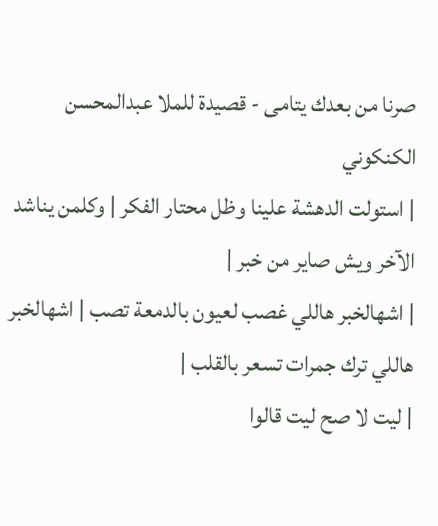صرنا من بعدك يتامى - قصيدة للملا عبدالمحسن الكنكوني
| استولت الدهشة علينا وظل محتار الفكر | وكلمن يناشد الآخر ويش صاير من خبر |
| اشهالخبر هاللي غصب لعيون بالدمعة تصب | اشهالخبر هاللي ترك جمرات تسعر بالقلب |
| ليت لا صح ليت قالوا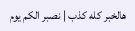هالخبر كله كذب | نصبر الكم يوم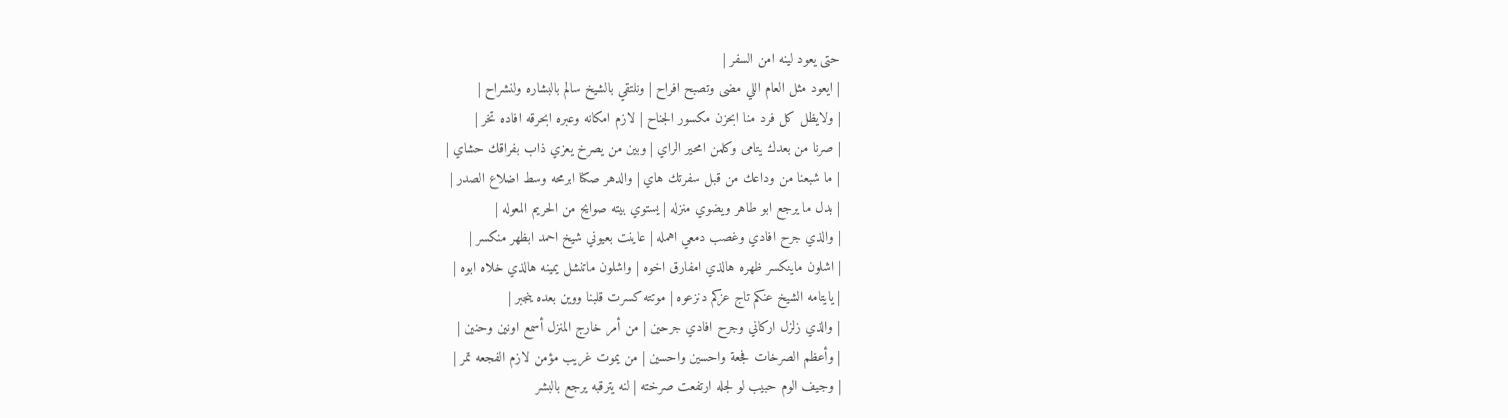حتى يعود لينه امن السفر |
| ايعود مثل العام اللي مضى وتصبح افراح | ونلتقي بالشيخ سالم بالبشاره ولنشراح |
| ولايظل كل فرد منا ابحزن مكسور الجناح | لازم امكانه وعبره ابحرقه افاده تخر |
| صرنا من بعدك يتامى وكلمن امحير الراي | وبين من يصرخ يعزي ذاب بفراقك حشاي |
| ما شبعنا من وداعك من قبل سفرتك هاي | والدهر صكنا ابرمحه وسط اضلاع الصدر |
| بدل ما يرجع ابو طاهر ويضوي منزله | يستوي بيته صوايح من الحريم المعوله |
| والذي جرح افادي وغصب دمعي اهمله | عاينت بعيوني شيخ احمد ابظهر منكسر |
| اشلون ماينكسر ظهره هالذي امفارق اخوه | واشلون ماتنشل يمينه هالذي خلاه ابوه |
| يايتامه الشيخ عنكم تاج عزكم دنزعوه | موتته كسرت قلبنا ووين بعده ينجبر |
| والذي زلزل اركاني وجرح افادي جرحين | من أمر خارج المنزل أسمع اونين وحنين |
| وأعظم الصرخات فجعة واحسين واحسين | من يموت غريب مؤمن لازم الفجعه تمر |
| وجيف الوم حبيب لو لجله ارتفعت صرخته | لنه يترقبه يرجع بالبشر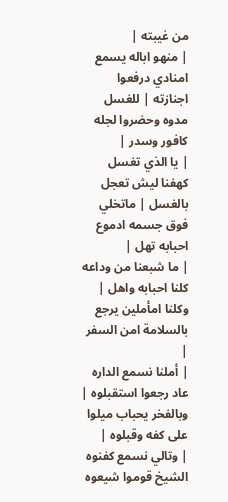من غيبته |
| منهو اباله يسمع امنادي درفعوا اجنازته | للغسل مدوه وحضروا لجله كافور وسدر |
| يا الذي تغسل كهفنا ليش تعجل بالغسل | ماتخلي فوق جسمه ادموع احبابه تهل |
| ما شبعنا من وداعه كلنا احبابه واهل | وكلنا امأملين يرجع بالسلامة امن السفر |
| أملنا نسمع الداره عاد رجعوا استقبلوه | وبالفخر يحباب ميلوا على كفه وقبلوه |
| وتالي نسمع كفنوه الشيخ قوموا شيعوه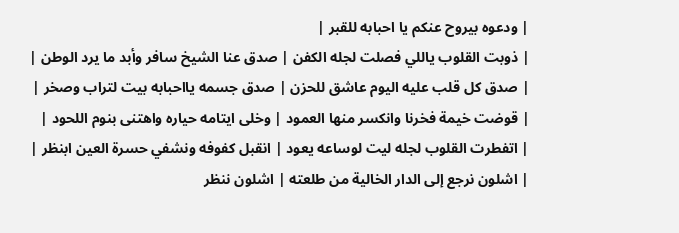| ودعوه بيروح عنكم يا احبابه للقبر |
| ذوبت القلوب ياللي فصلت لجله الكفن | صدق عنا الشيخ سافر وأبد ما يرد الوطن |
| صدق كل قلب عليه اليوم عاشق للحزن | صدق جسمه يااحبابه بيت لتراب وصخر |
| قوضت خيمة فخرنا وانكسر منها العمود | وخلى ايتامه حياره واهتنى بنوم اللحود |
| اتفطرت القلوب لجله ليت لوساعه يعود | انقبل كفوفه ونشفي حسرة العين ابنظر |
| اشلون نرجع إلى الدار الخالية من طلعته | اشلون ننظر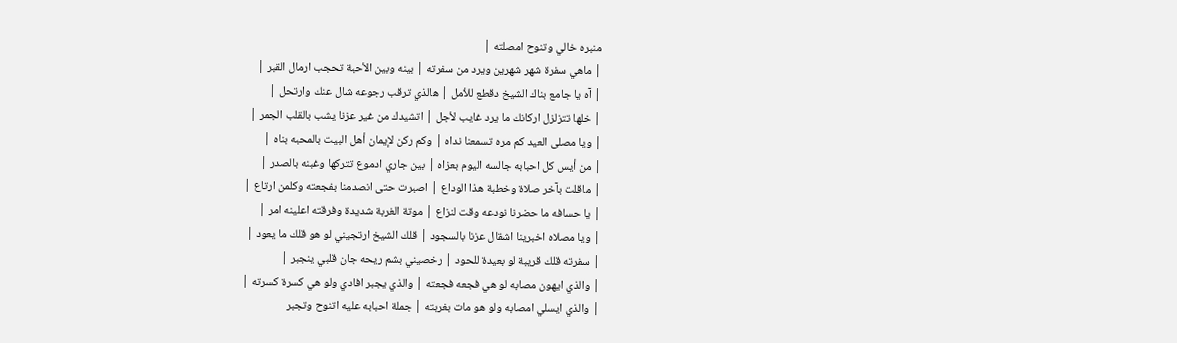منبره خالي وتنوح امصلته |
| ماهي سفرة شهر شهرين ويرد من سفرته | بينه وبين الأحبة تحجب ارمال القبر |
| آه يا جامع بناك الشيخ دقطع للأمل | هالذي ترقب رجوعه شال عنك وارتحل |
| خلها تتزلزل اركانك ما يرد غايب لأجل | اتشيدك من غير عزنا يشب بالقلب الجمر |
| ويا مصلى العيد كم مره تسمعنا نداه | وكم ركن لإيمان أهل البيت بالمحبه بناه |
| من أيس كل احبابه جالسه اليوم بعزاه | بين جاري ادموع تتركها وغبنه بالصدر |
| ماقلت بآخر صلاة وخطبة هذا الوداع | اصبرت حتى انصدمنا بفجعته وكلمن ارتاع |
| يا حسافه ما حضرنا نودعه وقت لنزاع | موتة الغربة شديدة وفرقته اعلينه امر |
| ويا مصلاه اخبرينا اشقال عزنا بالسجود | قلك الشيخ ارتجيني لو هو قلك ما يعود |
| سفرته قلك قريبة لو بعيدة للحود | رخصيني بشم ريحه جان قلبي ينجبر |
| والذي ايهون مصابه لو هي فجعه فجعته | والذي يجبر افادي ولو هي كسرة كسرته |
| والذي ايسلي امصابه ولو هو مات بغربته | جملة احبابه عليه اتنوح وتجبر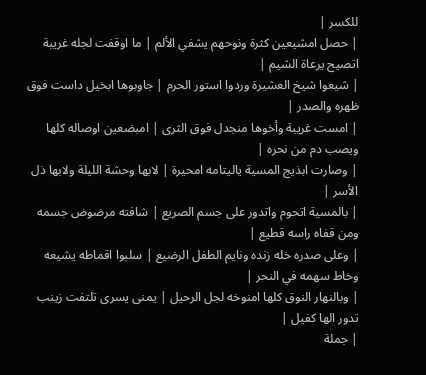للكسر |
| حصل امشيعين كثرة ونوحهم يشفي الألم | ما اوقفت لجله غريبة اتصيح يرعاة الشيم |
| شيعوا شيخ العشيرة وردوا استور الحرم | جاوبوها ابخيل داست فوق ظهره والصدر |
| امست غريبة وأخوها منجدل فوق الثرى | امبضعين اوصاله كلها ويصب دم من نحره |
| وصارت ابذيج المسية ياليتامه امحيرة | لابها وحشة الليلة ولابها ذل الأسر |
| بالمسية اتحوم واتدور على جسم الصريع | شافته مرضوض جسمه ومن قفاه راسه قطيع |
| وعلى صدره خله زنده ونايم الطفل الرضيع | سلبوا اقماطه يشيعه وخاط سهمه في النحر |
| وبالنهار النوق كلها امنوخه لجل الرحيل | يمنى يسرى تلتفت زينب تدور الها كفيل |
| جملة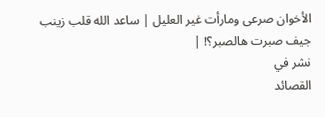الأخوان صرعى ومارأت غير العليل | ساعد الله قلب زينب جيف صبرت هالصبر؟! |
نشر في
القصائد